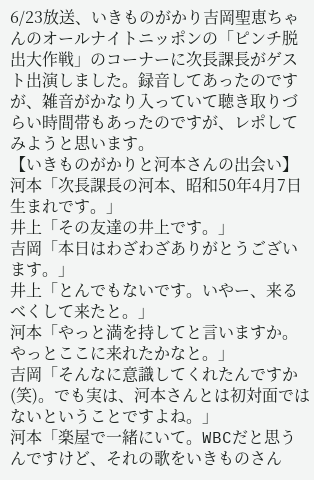6/23放送、いきものがかり吉岡聖恵ちゃんのオールナイトニッポンの「ピンチ脱出大作戦」のコーナーに次長課長がゲスト出演しました。録音してあったのですが、雑音がかなり入っていて聴き取りづらい時間帯もあったのですが、レポしてみようと思います。
【いきものがかりと河本さんの出会い】
河本「次長課長の河本、昭和50年4月7日生まれです。」
井上「その友達の井上です。」
吉岡「本日はわざわざありがとうございます。」
井上「とんでもないです。いやー、来るべくして来たと。」
河本「やっと満を持してと言いますか。やっとここに来れたかなと。」
吉岡「そんなに意識してくれたんですか(笑)。でも実は、河本さんとは初対面ではないということですよね。」
河本「楽屋で一緒にいて。WBCだと思うんですけど、それの歌をいきものさん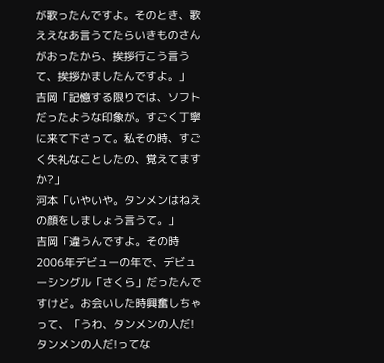が歌ったんですよ。そのとき、歌ええなあ言うてたらいきものさんがおったから、挨拶行こう言うて、挨拶かましたんですよ。」
吉岡「記憶する限りでは、ソフトだったような印象が。すごく丁寧に来て下さって。私その時、すごく失礼なことしたの、覚えてますか?」
河本「いやいや。タンメンはねえの顔をしましょう言うて。」
吉岡「違うんですよ。その時2006年デビューの年で、デビューシングル「さくら」だったんですけど。お会いした時興奮しちゃって、「うわ、タンメンの人だ!タンメンの人だ!ってな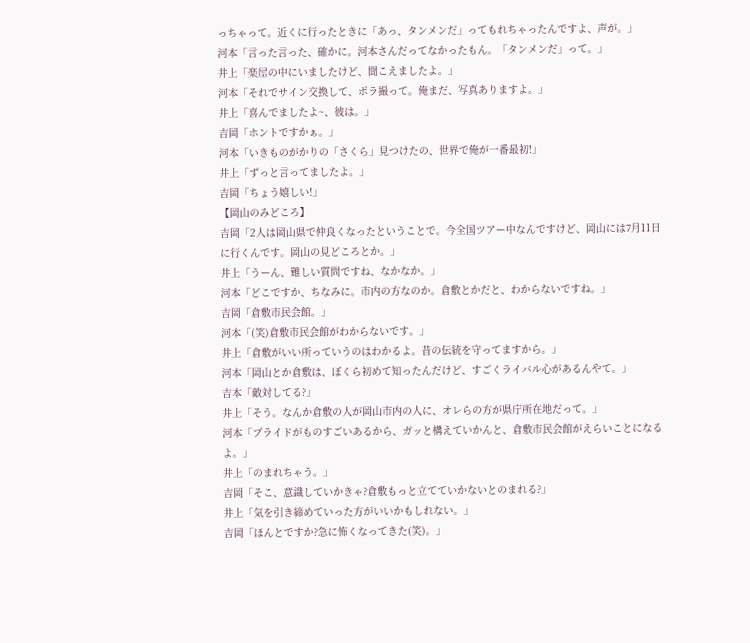っちゃって。近くに行ったときに「あっ、タンメンだ」ってもれちゃったんですよ、声が。」
河本「言った言った、確かに。河本さんだってなかったもん。「タンメンだ」って。」
井上「楽屋の中にいましたけど、聞こえましたよ。」
河本「それでサイン交換して、ポラ撮って。俺まだ、写真ありますよ。」
井上「喜んでましたよ~、彼は。」
吉岡「ホントですかぁ。」
河本「いきものがかりの「さくら」見つけたの、世界で俺が一番最初!」
井上「ずっと言ってましたよ。」
吉岡「ちょう嬉しい!」
【岡山のみどころ】
吉岡「2人は岡山県で仲良くなったということで。今全国ツアー中なんですけど、岡山には7月11日に行くんです。岡山の見どころとか。」
井上「うーん、難しい質問ですね、なかなか。」
河本「どこですか、ちなみに。市内の方なのか。倉敷とかだと、わからないですね。」
吉岡「倉敷市民会館。」
河本「(笑)倉敷市民会館がわからないです。」
井上「倉敷がいい所っていうのはわかるよ。昔の伝統を守ってますから。」
河本「岡山とか倉敷は、ぼくら初めて知ったんだけど、すごくライバル心があるんやて。」
吉本「敵対してる?」
井上「そう。なんか倉敷の人が岡山市内の人に、オレらの方が県庁所在地だって。」
河本「プライドがものすごいあるから、ガッと構えていかんと、倉敷市民会館がえらいことになるよ。」
井上「のまれちゃう。」
吉岡「そこ、意識していかきゃ?倉敷もっと立てていかないとのまれる?」
井上「気を引き締めていった方がいいかもしれない。」
吉岡「ほんとですか?急に怖くなってきた(笑)。」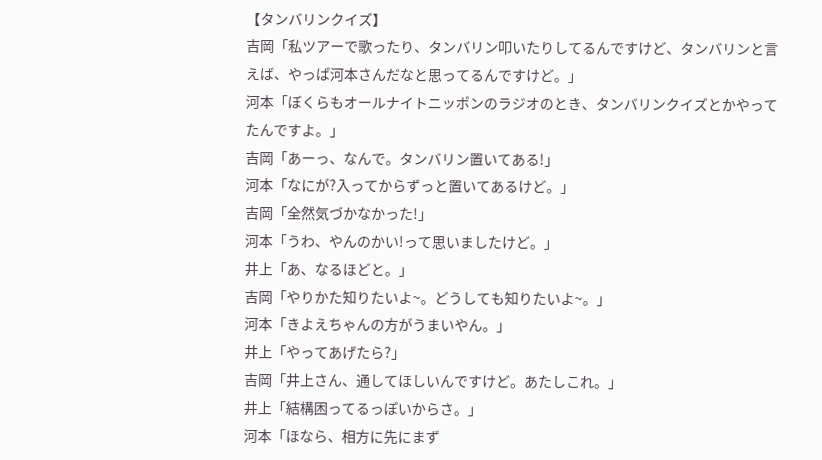【タンバリンクイズ】
吉岡「私ツアーで歌ったり、タンバリン叩いたりしてるんですけど、タンバリンと言えば、やっぱ河本さんだなと思ってるんですけど。」
河本「ぼくらもオールナイトニッポンのラジオのとき、タンバリンクイズとかやってたんですよ。」
吉岡「あーっ、なんで。タンバリン置いてある!」
河本「なにが?入ってからずっと置いてあるけど。」
吉岡「全然気づかなかった!」
河本「うわ、やんのかい!って思いましたけど。」
井上「あ、なるほどと。」
吉岡「やりかた知りたいよ~。どうしても知りたいよ~。」
河本「きよえちゃんの方がうまいやん。」
井上「やってあげたら?」
吉岡「井上さん、通してほしいんですけど。あたしこれ。」
井上「結構困ってるっぽいからさ。」
河本「ほなら、相方に先にまず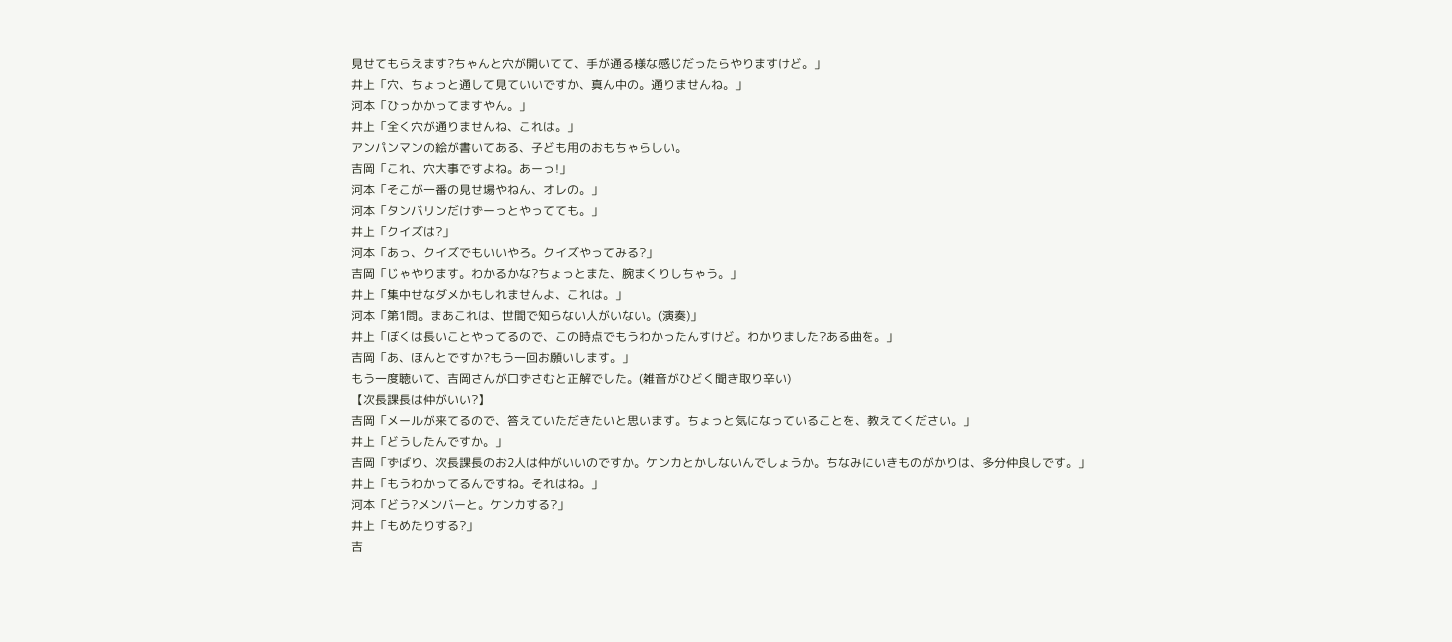見せてもらえます?ちゃんと穴が開いてて、手が通る様な感じだったらやりますけど。」
井上「穴、ちょっと通して見ていいですか、真ん中の。通りませんね。」
河本「ひっかかってますやん。」
井上「全く穴が通りませんね、これは。」
アンパンマンの絵が書いてある、子ども用のおもちゃらしい。
吉岡「これ、穴大事ですよね。あーっ!」
河本「そこが一番の見せ場やねん、オレの。」
河本「タンバリンだけずーっとやってても。」
井上「クイズは?」
河本「あっ、クイズでもいいやろ。クイズやってみる?」
吉岡「じゃやります。わかるかな?ちょっとまた、腕まくりしちゃう。」
井上「集中せなダメかもしれませんよ、これは。」
河本「第1問。まあこれは、世間で知らない人がいない。(演奏)」
井上「ぼくは長いことやってるので、この時点でもうわかったんすけど。わかりました?ある曲を。」
吉岡「あ、ほんとですか?もう一回お願いします。」
もう一度聴いて、吉岡さんが口ずさむと正解でした。(雑音がひどく聞き取り辛い)
【次長課長は仲がいい?】
吉岡「メールが来てるので、答えていただきたいと思います。ちょっと気になっていることを、教えてください。」
井上「どうしたんですか。」
吉岡「ずばり、次長課長のお2人は仲がいいのですか。ケンカとかしないんでしょうか。ちなみにいきものがかりは、多分仲良しです。」
井上「もうわかってるんですね。それはね。」
河本「どう?メンバーと。ケンカする?」
井上「もめたりする?」
吉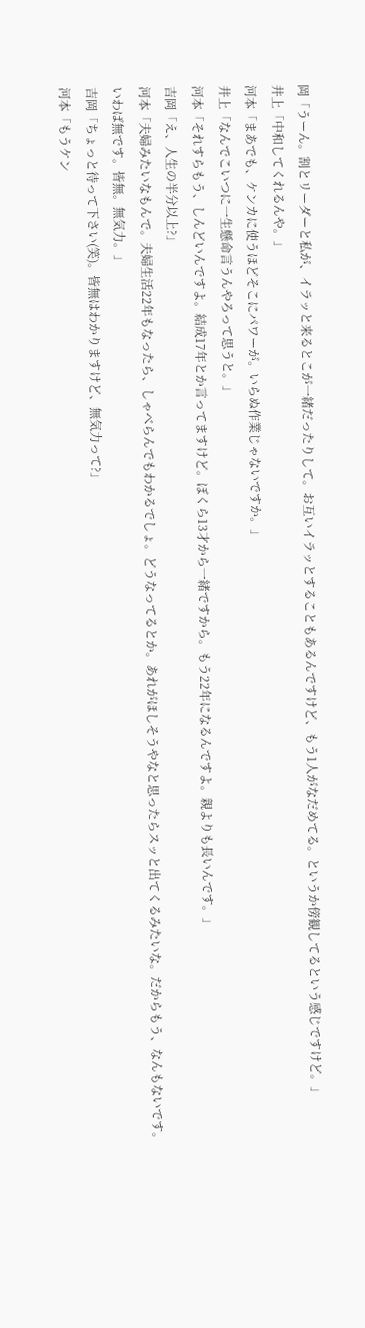岡「うーん。割とリーダーと私が、イラッと来るとこが一緒だったりして。お互いイラッとすることもあるんですけど、もう1人がなだめてる。というか傍観してるという感じですけど。」
井上「中和してくれるんや。」
河本「まあでも、ケンカに使うほどそこにパワーが。いらぬ作業じゃないですか。」
井上「なんでこいつに一生懸命言うんやろって思うと。」
河本「それすらもう、しんどいんですよ。結成17年とか言ってますけど。ぼくら13才から一緒ですから。もう22年になるんですよ。親よりも長いんです。」
吉岡「え、人生の半分以上?」
河本「夫婦みたいなもんで。夫婦生活22年もなったら、しゃべらんでもわかるでしょ。どうなってるとか。あれがほしそうやなと思ったらスッと出てくるみたいな。だからもう、なんもないです。いわば無です。皆無。無気力。」
吉岡「ちょっと待って下さい(笑)。皆無はわかりますけど、無気力って?」
河本「もうケン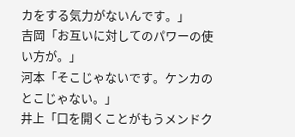カをする気力がないんです。」
吉岡「お互いに対してのパワーの使い方が。」
河本「そこじゃないです。ケンカのとこじゃない。」
井上「口を開くことがもうメンドク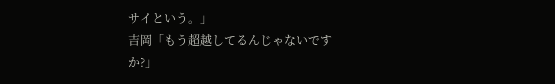サイという。」
吉岡「もう超越してるんじゃないですか?」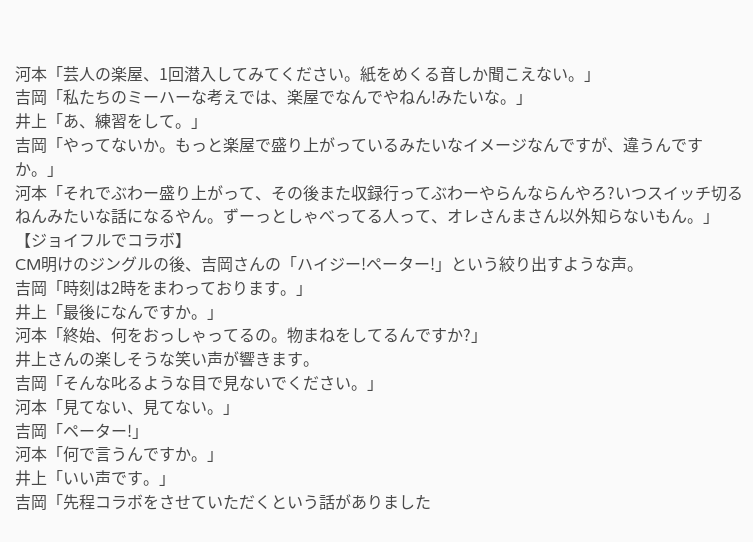河本「芸人の楽屋、1回潜入してみてください。紙をめくる音しか聞こえない。」
吉岡「私たちのミーハーな考えでは、楽屋でなんでやねん!みたいな。」
井上「あ、練習をして。」
吉岡「やってないか。もっと楽屋で盛り上がっているみたいなイメージなんですが、違うんですか。」
河本「それでぶわー盛り上がって、その後また収録行ってぶわーやらんならんやろ?いつスイッチ切るねんみたいな話になるやん。ずーっとしゃべってる人って、オレさんまさん以外知らないもん。」
【ジョイフルでコラボ】
CM明けのジングルの後、吉岡さんの「ハイジー!ペーター!」という絞り出すような声。
吉岡「時刻は2時をまわっております。」
井上「最後になんですか。」
河本「終始、何をおっしゃってるの。物まねをしてるんですか?」
井上さんの楽しそうな笑い声が響きます。
吉岡「そんな叱るような目で見ないでください。」
河本「見てない、見てない。」
吉岡「ペーター!」
河本「何で言うんですか。」
井上「いい声です。」
吉岡「先程コラボをさせていただくという話がありました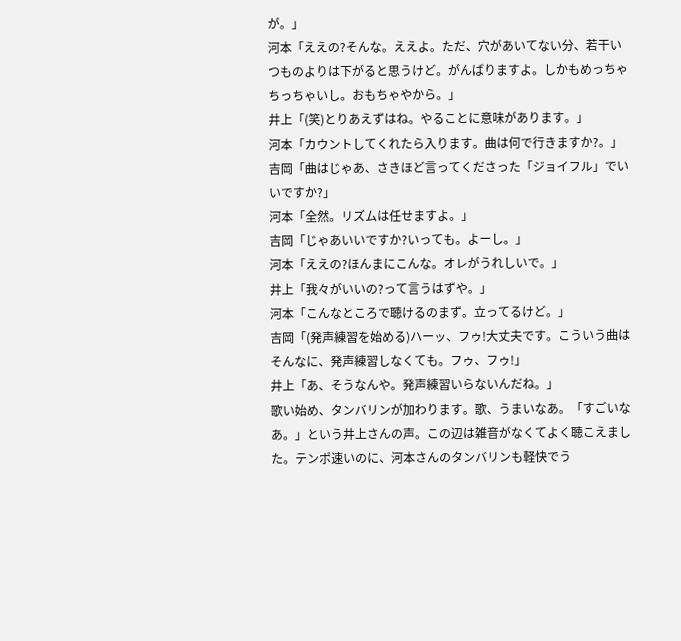が。」
河本「ええの?そんな。ええよ。ただ、穴があいてない分、若干いつものよりは下がると思うけど。がんばりますよ。しかもめっちゃちっちゃいし。おもちゃやから。」
井上「(笑)とりあえずはね。やることに意味があります。」
河本「カウントしてくれたら入ります。曲は何で行きますか?。」
吉岡「曲はじゃあ、さきほど言ってくださった「ジョイフル」でいいですか?」
河本「全然。リズムは任せますよ。」
吉岡「じゃあいいですか?いっても。よーし。」
河本「ええの?ほんまにこんな。オレがうれしいで。」
井上「我々がいいの?って言うはずや。」
河本「こんなところで聴けるのまず。立ってるけど。」
吉岡「(発声練習を始める)ハーッ、フゥ!大丈夫です。こういう曲はそんなに、発声練習しなくても。フゥ、フゥ!」
井上「あ、そうなんや。発声練習いらないんだね。」
歌い始め、タンバリンが加わります。歌、うまいなあ。「すごいなあ。」という井上さんの声。この辺は雑音がなくてよく聴こえました。テンポ速いのに、河本さんのタンバリンも軽快でう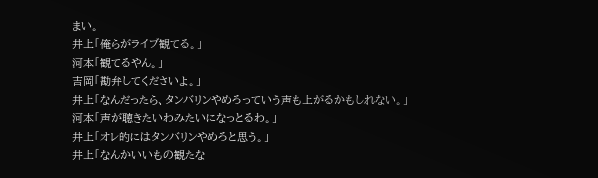まい。
井上「俺らがライブ観てる。」
河本「観てるやん。」
吉岡「勘弁してくださいよ。」
井上「なんだったら、タンバリンやめろっていう声も上がるかもしれない。」
河本「声が聴きたいわみたいになっとるわ。」
井上「オレ的にはタンバリンやめろと思う。」
井上「なんかいいもの観たな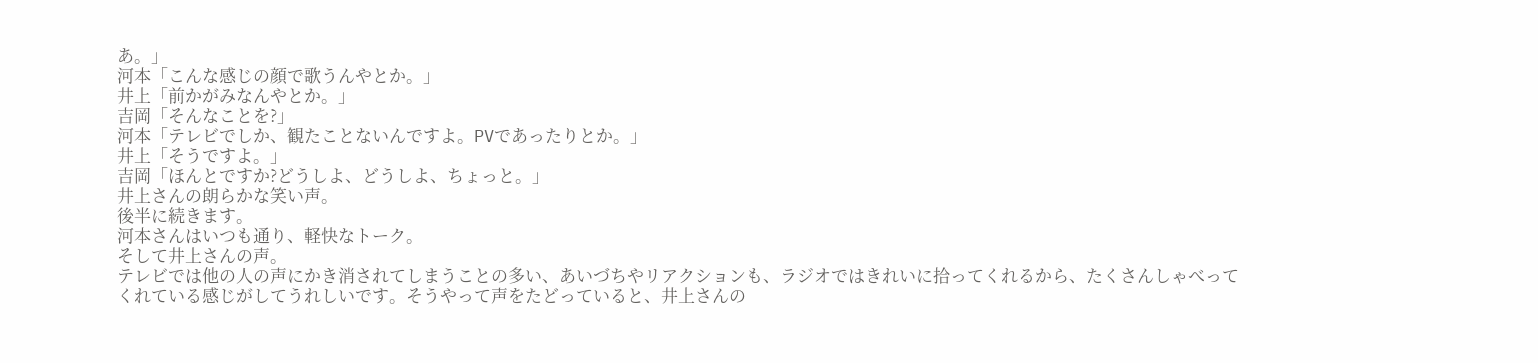あ。」
河本「こんな感じの顔で歌うんやとか。」
井上「前かがみなんやとか。」
吉岡「そんなことを?」
河本「テレビでしか、観たことないんですよ。PVであったりとか。」
井上「そうですよ。」
吉岡「ほんとですか?どうしよ、どうしよ、ちょっと。」
井上さんの朗らかな笑い声。
後半に続きます。
河本さんはいつも通り、軽快なトーク。
そして井上さんの声。
テレビでは他の人の声にかき消されてしまうことの多い、あいづちやリアクションも、ラジオではきれいに拾ってくれるから、たくさんしゃべってくれている感じがしてうれしいです。そうやって声をたどっていると、井上さんの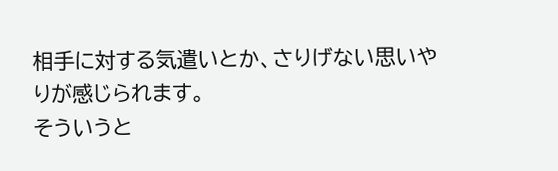相手に対する気遣いとか、さりげない思いやりが感じられます。
そういうと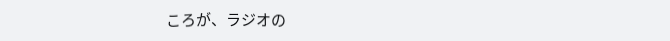ころが、ラジオの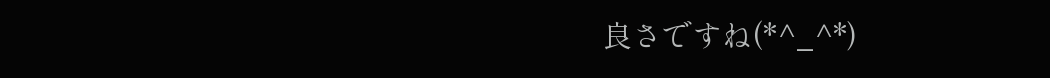良さですね(*^_^*)